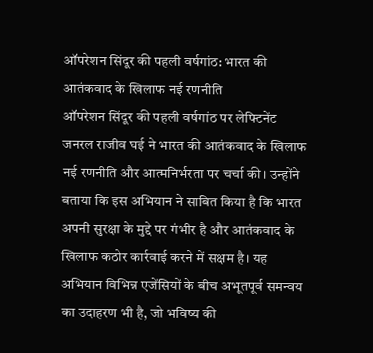ऑपरेशन सिंदूर की पहली वर्षगांठ: भारत की आतंकवाद के खिलाफ नई रणनीति
ऑपरेशन सिंदूर की पहली वर्षगांठ पर लेफ्टिनेंट जनरल राजीव घई ने भारत की आतंकवाद के खिलाफ नई रणनीति और आत्मनिर्भरता पर चर्चा की। उन्होंने बताया कि इस अभियान ने साबित किया है कि भारत अपनी सुरक्षा के मुद्दे पर गंभीर है और आतंकवाद के खिलाफ कठोर कार्रवाई करने में सक्षम है। यह अभियान विभिन्न एजेंसियों के बीच अभूतपूर्व समन्वय का उदाहरण भी है, जो भविष्य की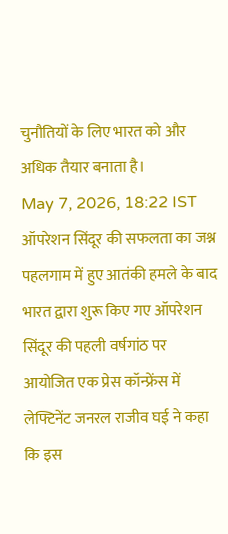चुनौतियों के लिए भारत को और अधिक तैयार बनाता है।
May 7, 2026, 18:22 IST
ऑपरेशन सिंदूर की सफलता का जश्न
पहलगाम में हुए आतंकी हमले के बाद भारत द्वारा शुरू किए गए ऑपरेशन सिंदूर की पहली वर्षगांठ पर आयोजित एक प्रेस कॉन्फ्रेंस में लेफ्टिनेंट जनरल राजीव घई ने कहा कि इस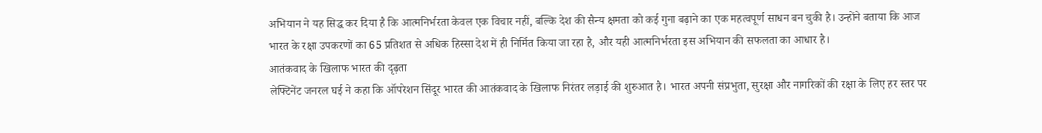अभियान ने यह सिद्ध कर दिया है कि आत्मनिर्भरता केवल एक विचार नहीं, बल्कि देश की सैन्य क्षमता को कई गुना बढ़ाने का एक महत्वपूर्ण साधन बन चुकी है। उन्होंने बताया कि आज भारत के रक्षा उपकरणों का 65 प्रतिशत से अधिक हिस्सा देश में ही निर्मित किया जा रहा है, और यही आत्मनिर्भरता इस अभियान की सफलता का आधार है।
आतंकवाद के खिलाफ भारत की दृढ़ता
लेफ्टिनेंट जनरल घई ने कहा कि ऑपरेशन सिंदूर भारत की आतंकवाद के खिलाफ निरंतर लड़ाई की शुरुआत है। भारत अपनी संप्रभुता, सुरक्षा और नागरिकों की रक्षा के लिए हर स्तर पर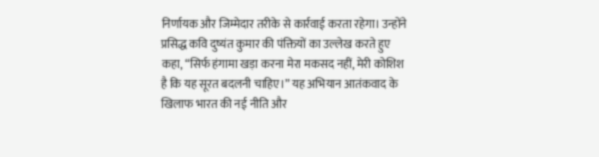निर्णायक और जिम्मेदार तरीके से कार्रवाई करता रहेगा। उन्होंने प्रसिद्ध कवि दुष्यंत कुमार की पंक्तियों का उल्लेख करते हुए कहा, “सिर्फ हंगामा खड़ा करना मेरा मकसद नहीं, मेरी कोशिश है कि यह सूरत बदलनी चाहिए।” यह अभियान आतंकवाद के खिलाफ भारत की नई नीति और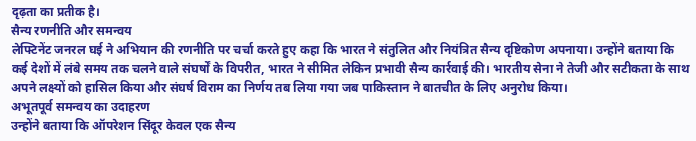दृढ़ता का प्रतीक है।
सैन्य रणनीति और समन्वय
लेफ्टिनेंट जनरल घई ने अभियान की रणनीति पर चर्चा करते हुए कहा कि भारत ने संतुलित और नियंत्रित सैन्य दृष्टिकोण अपनाया। उन्होंने बताया कि कई देशों में लंबे समय तक चलने वाले संघर्षों के विपरीत, भारत ने सीमित लेकिन प्रभावी सैन्य कार्रवाई की। भारतीय सेना ने तेजी और सटीकता के साथ अपने लक्ष्यों को हासिल किया और संघर्ष विराम का निर्णय तब लिया गया जब पाकिस्तान ने बातचीत के लिए अनुरोध किया।
अभूतपूर्व समन्वय का उदाहरण
उन्होंने बताया कि ऑपरेशन सिंदूर केवल एक सैन्य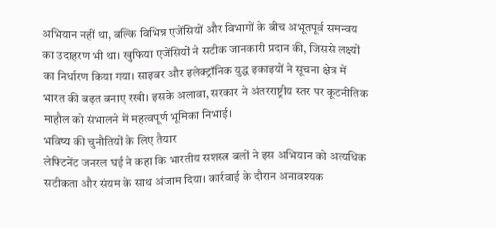अभियान नहीं था, बल्कि विभिन्न एजेंसियों और विभागों के बीच अभूतपूर्व समन्वय का उदाहरण भी था। खुफिया एजेंसियों ने सटीक जानकारी प्रदान की, जिससे लक्ष्यों का निर्धारण किया गया। साइबर और इलेक्ट्रॉनिक युद्ध इकाइयों ने सूचना क्षेत्र में भारत की बढ़त बनाए रखी। इसके अलावा, सरकार ने अंतरराष्ट्रीय स्तर पर कूटनीतिक माहौल को संभालने में महत्वपूर्ण भूमिका निभाई।
भविष्य की चुनौतियों के लिए तैयार
लेफ्टिनेंट जनरल घई ने कहा कि भारतीय सशस्त्र बलों ने इस अभियान को अत्यधिक सटीकता और संयम के साथ अंजाम दिया। कार्रवाई के दौरान अनावश्यक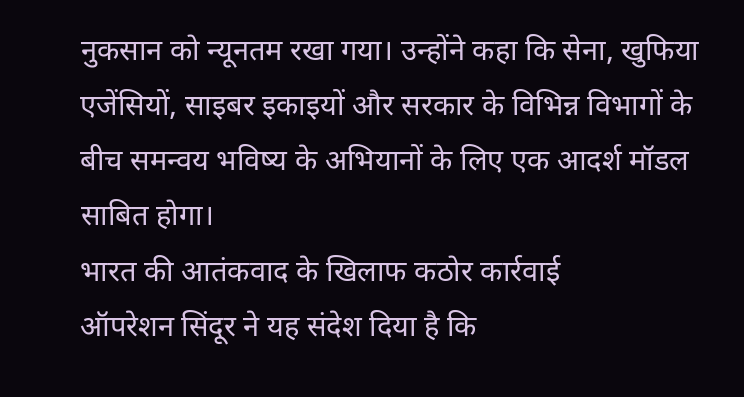नुकसान को न्यूनतम रखा गया। उन्होंने कहा कि सेना, खुफिया एजेंसियों, साइबर इकाइयों और सरकार के विभिन्न विभागों के बीच समन्वय भविष्य के अभियानों के लिए एक आदर्श मॉडल साबित होगा।
भारत की आतंकवाद के खिलाफ कठोर कार्रवाई
ऑपरेशन सिंदूर ने यह संदेश दिया है कि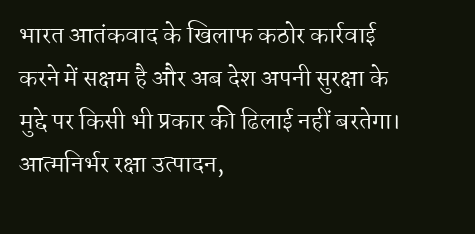भारत आतंकवाद के खिलाफ कठोर कार्रवाई करने में सक्षम है और अब देश अपनी सुरक्षा के मुद्दे पर किसी भी प्रकार की ढिलाई नहीं बरतेगा। आत्मनिर्भर रक्षा उत्पादन,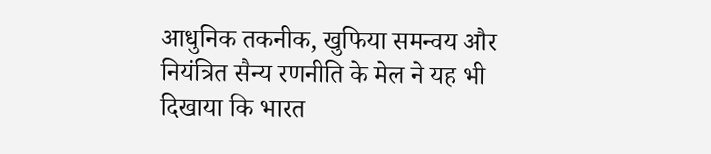आधुनिक तकनीक, खुफिया समन्वय और नियंत्रित सैन्य रणनीति के मेल ने यह भी दिखाया कि भारत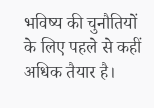भविष्य की चुनौतियों के लिए पहले से कहीं अधिक तैयार है।